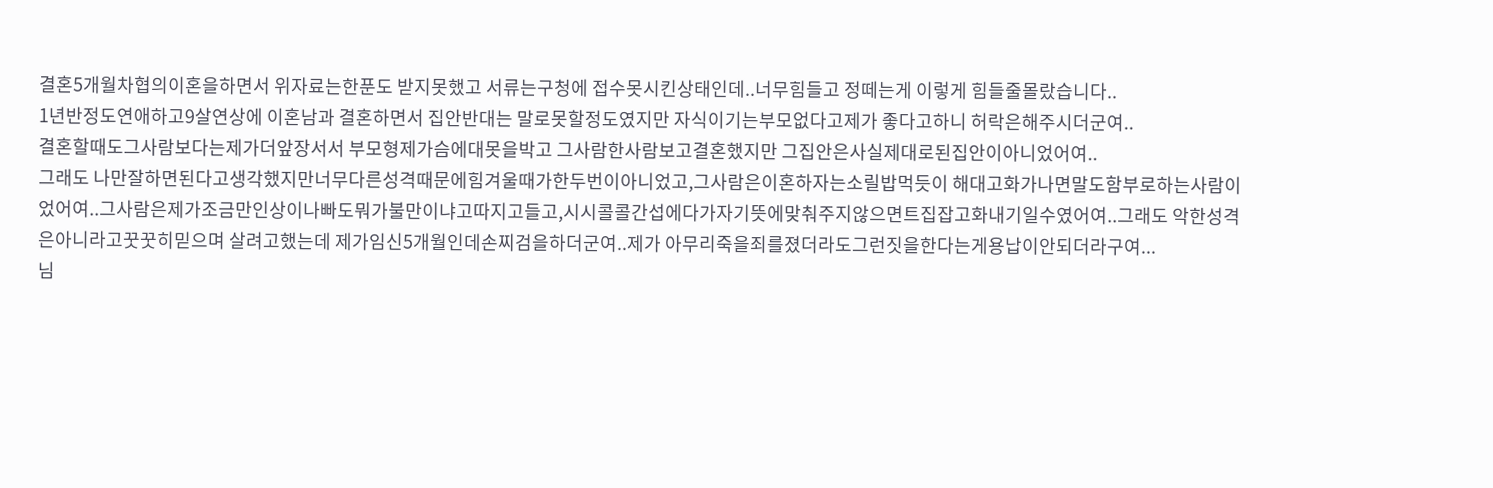결혼5개월차협의이혼을하면서 위자료는한푼도 받지못했고 서류는구청에 접수못시킨상태인데..너무힘들고 정떼는게 이렇게 힘들줄몰랐습니다..
1년반정도연애하고9살연상에 이혼남과 결혼하면서 집안반대는 말로못할정도였지만 자식이기는부모없다고제가 좋다고하니 허락은해주시더군여..
결혼할때도그사람보다는제가더앞장서서 부모형제가슴에대못을박고 그사람한사람보고결혼했지만 그집안은사실제대로된집안이아니었어여..
그래도 나만잘하면된다고생각했지만너무다른성격때문에힘겨울때가한두번이아니었고,그사람은이혼하자는소릴밥먹듯이 해대고화가나면말도함부로하는사람이었어여..그사람은제가조금만인상이나빠도뭐가불만이냐고따지고들고,시시콜콜간섭에다가자기뜻에맞춰주지않으면트집잡고화내기일수였어여..그래도 악한성격은아니라고꿋꿋히믿으며 살려고했는데 제가임신5개월인데손찌검을하더군여..제가 아무리죽을죄를졌더라도그런짓을한다는게용납이안되더라구여...
님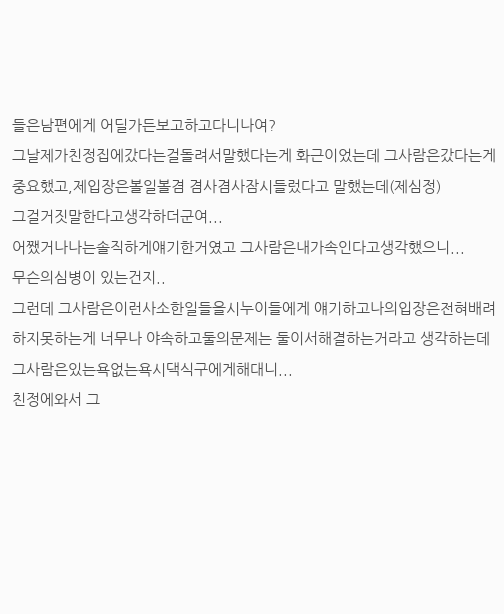들은남편에게 어딜가든보고하고다니나여?
그날제가친정집에갔다는걸돌려서말했다는게 화근이었는데 그사람은갔다는게 중요했고,제입장은볼일볼겸 겸사겸사잠시들렀다고 말했는데(제심정)
그걸거짓말한다고생각하더군여...
어쨌거나나는솔직하게얘기한거였고 그사람은내가속인다고생각했으니...
무슨의심병이 있는건지..
그런데 그사람은이런사소한일들을시누이들에게 얘기하고나의입장은전혀배려하지못하는게 너무나 야속하고둘의문제는 둘이서해결하는거라고 생각하는데 그사람은있는욕없는욕시댁식구에게해대니...
친정에와서 그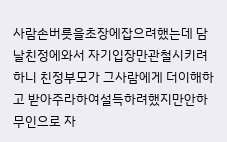사람손버릇을초장에잡으려했는데 담날친정에와서 자기입장만관철시키려하니 친정부모가 그사람에게 더이해하고 받아주라하여설득하려했지만안하무인으로 자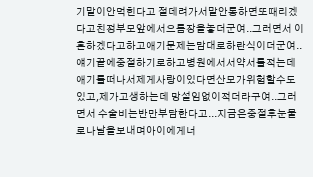기말이안먹힌다고 절데려가서말안통하면또때리겠다고친정부모앞에서으름장을놓더군여..그러면서 이혼하겠다고하고애기문제는맘대로하란식이더군여..
얘기끝에중절하기로하고병원에서서약서를적는데 애기를떠나서제게사랑이있다면산모가위험할수도있고,제가고생하는데 망설임없이적더라구여..그러면서 수술비는반만부담한다고...지금은중절후눈물로나날을보내며아이에게너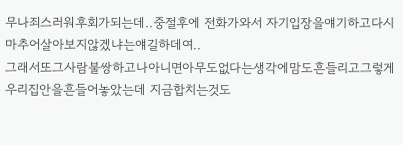무나죄스러워후회가되는데..중절후에 전화가와서 자기입장을얘기하고다시마추어살아보지않겠냐는얘길하데여..
그래서또그사람불쌍하고나아니면아무도없다는생각에맘도흔들리고그렇게우리집안을흔들어놓았는데 지금합치는것도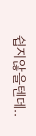쉽지않을텐데..